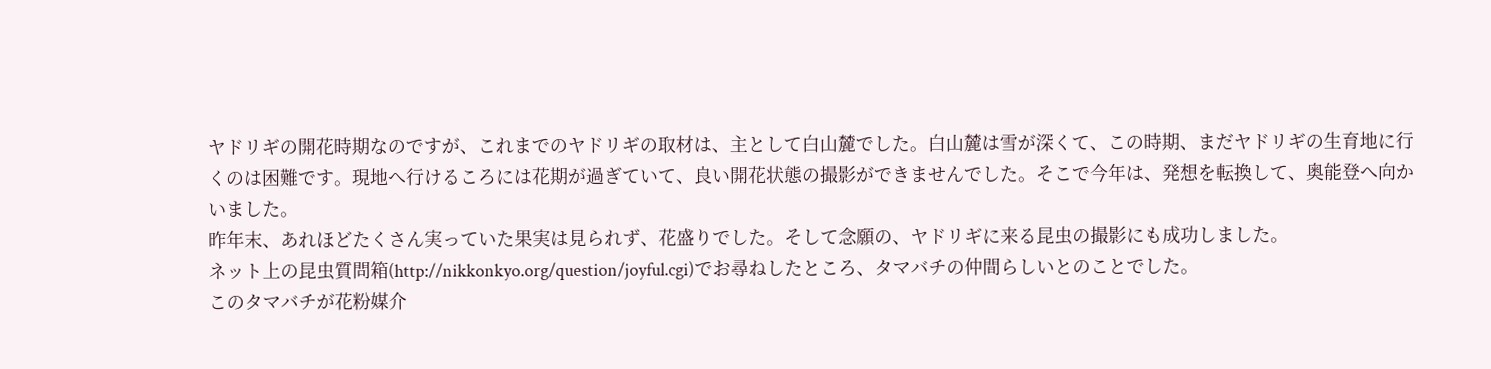ヤドリギの開花時期なのですが、これまでのヤドリギの取材は、主として白山麓でした。白山麓は雪が深くて、この時期、まだヤドリギの生育地に行くのは困難です。現地へ行けるころには花期が過ぎていて、良い開花状態の撮影ができませんでした。そこで今年は、発想を転換して、奥能登へ向かいました。
昨年末、あれほどたくさん実っていた果実は見られず、花盛りでした。そして念願の、ヤドリギに来る昆虫の撮影にも成功しました。
ネット上の昆虫質問箱(http://nikkonkyo.org/question/joyful.cgi)でお尋ねしたところ、タマバチの仲間らしいとのことでした。
このタマバチが花粉媒介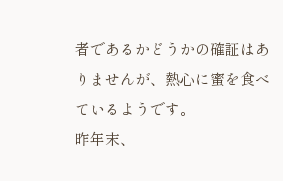者であるかどうかの確証はありませんが、熱心に蜜を食べているようです。
昨年末、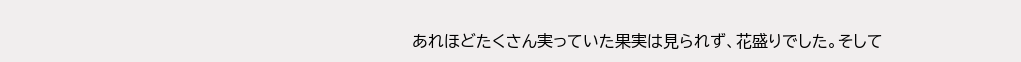あれほどたくさん実っていた果実は見られず、花盛りでした。そして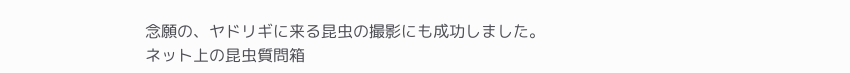念願の、ヤドリギに来る昆虫の撮影にも成功しました。
ネット上の昆虫質問箱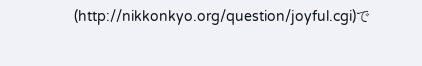(http://nikkonkyo.org/question/joyful.cgi)で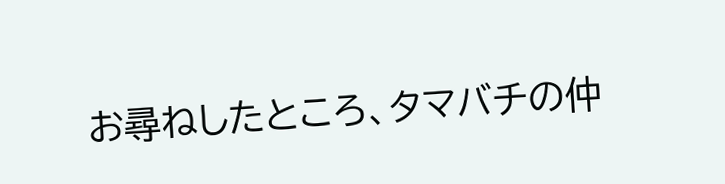お尋ねしたところ、タマバチの仲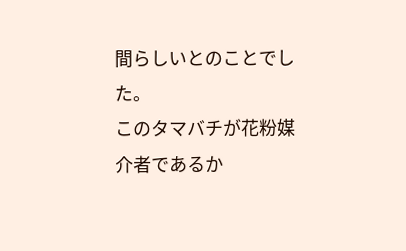間らしいとのことでした。
このタマバチが花粉媒介者であるか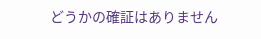どうかの確証はありません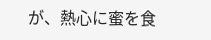が、熱心に蜜を食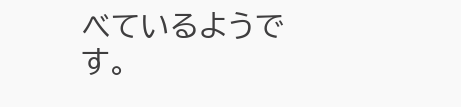べているようです。